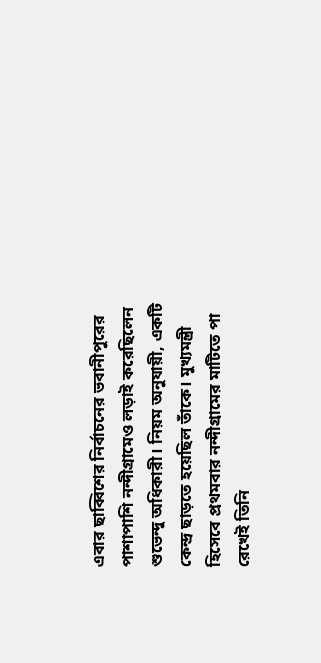এবার ছাব্বিশের নির্বাচনের ভবানীপুরের পাশাপাশি নন্দীগ্রামেও লড়াই করেছিলেন শুভেন্দু অধিকারী। নিয়ম অনুযায়ী, একটি কেন্দ্র ছাড়তে হয়েছিল তাঁকে। মুখ্যমন্ত্রী হিসেবে প্রথমবার নন্দীগ্রামের মাটিতে পা রেখেই তিনি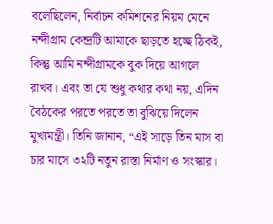বলেছিলেন, নির্বাচন কমিশনের নিয়ম মেনে নন্দীগ্রাম কেন্দ্রটি আমাকে ছাড়তে হচ্ছে ঠিকই, কিন্তু আমি নন্দীগ্রামকে বুক দিয়ে আগলে রাখব। এবং তা যে শুধু কথার কথা নয়, এদিন বৈঠকের পরতে পরতে তা বুঝিয়ে দিলেন মুখ্যমন্ত্রী। তিনি জানান, “এই সাড়ে তিন মাস বা চার মাসে ৩২টি নতুন রাস্তা নির্মাণ ও সংস্কার।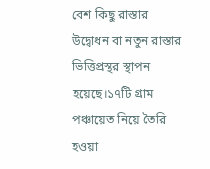বেশ কিছু রাস্তার উদ্বোধন বা নতুন রাস্তার ভিত্তিপ্রস্থর স্থাপন হয়েছে।১৭টি গ্রাম পঞ্চায়েত নিয়ে তৈরি হওয়া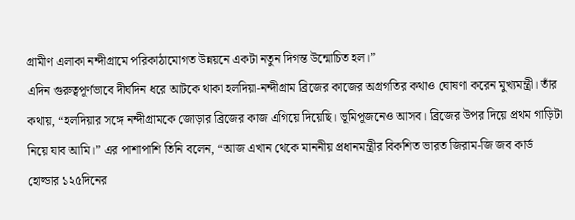গ্রামীণ এলাকা নন্দীগ্রামে পরিকাঠামোগত উন্নয়নে একটা নতুন দিগন্ত উন্মোচিত হল।”
এদিন গুরুত্বপূর্ণভাবে দীর্ঘদিন ধরে আটকে থাকা হলদিয়া-নন্দীগ্রাম ব্রিজের কাজের অগ্রগতির কথাও ঘোষণা করেন মুখ্যমন্ত্রী। তাঁর কথায়, “হলদিয়ার সঙ্গে নন্দীগ্রামকে জোড়ার ব্রিজের কাজ এগিয়ে দিয়েছি। ভূমিপূজনেও আসব। ব্রিজের উপর দিয়ে প্রথম গাড়িটা নিয়ে যাব আমি।” এর পাশাপাশি তিনি বলেন, “আজ এখান থেকে মাননীয় প্রধানমন্ত্রীর বিকশিত ভারত জিরাম-জি জব কার্ড হোল্ডার ১২৫দিনের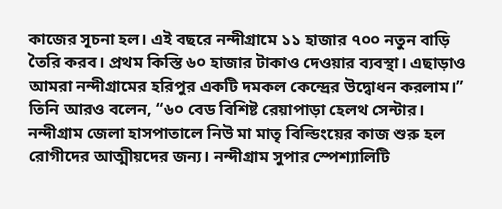কাজের সূচনা হল। এই বছরে নন্দীগ্রামে ১১ হাজার ৭০০ নতুন বাড়ি তৈরি করব। প্রথম কিস্তি ৬০ হাজার টাকাও দেওয়ার ব্যবস্থা। এছাড়াও আমরা নন্দীগ্রামের হরিপুর একটি দমকল কেন্দ্রের উদ্বোধন করলাম।” তিনি আরও বলেন, “৬০ বেড বিশিষ্ট রেয়াপাড়া হেলথ সেন্টার। নন্দীগ্রাম জেলা হাসপাতালে নিউ মা মাতৃ বিল্ডিংয়ের কাজ শুরু হল রোগীদের আত্মীয়দের জন্য। নন্দীগ্রাম সুপার স্পেশ্যালিটি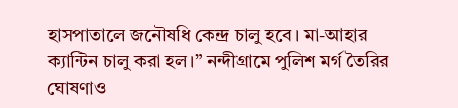হাসপাতালে জনৌষধি কেন্দ্র চালু হবে। মা-আহার ক্যান্টিন চালু করা হল।” নন্দীগ্রামে পুলিশ মর্গ তৈরির ঘোষণাও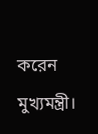করেন মুখ্যমন্ত্রী।